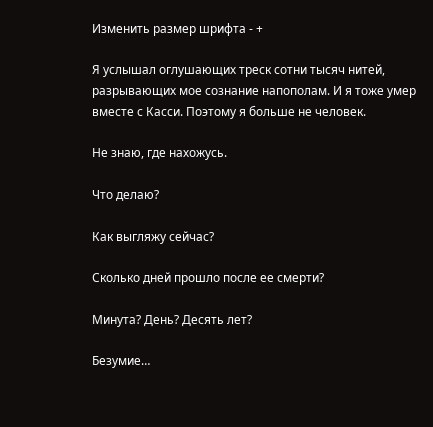Изменить размер шрифта - +

Я услышал оглушающих треск сотни тысяч нитей, разрывающих мое сознание напополам. И я тоже умер вместе с Касси. Поэтому я больше не человек.

Не знаю, где нахожусь.

Что делаю?

Как выгляжу сейчас?

Сколько дней прошло после ее смерти?

Минута? День? Десять лет?

Безумие…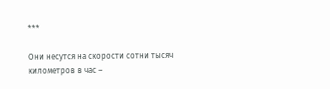***

Они несутся на скорости сотни тысяч километров в час –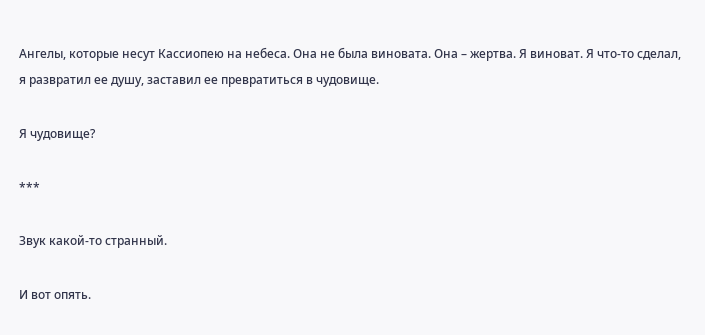Ангелы, которые несут Кассиопею на небеса. Она не была виновата. Она – жертва. Я виноват. Я что-то сделал, я развратил ее душу, заставил ее превратиться в чудовище.

Я чудовище?

***

Звук какой-то странный.

И вот опять.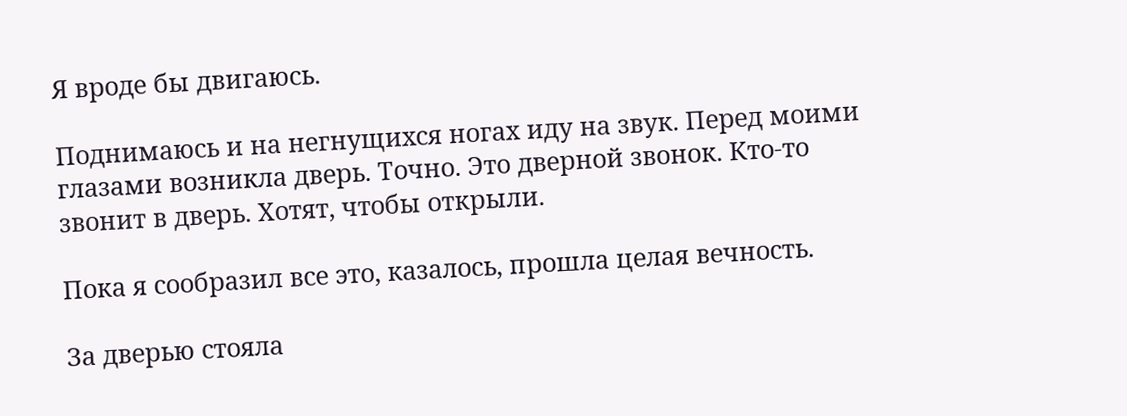Я вроде бы двигаюсь.

Поднимаюсь и на негнущихся ногах иду на звук. Перед моими глазами возникла дверь. Точно. Это дверной звонок. Кто-то звонит в дверь. Хотят, чтобы открыли.

Пока я сообразил все это, казалось, прошла целая вечность.

За дверью стояла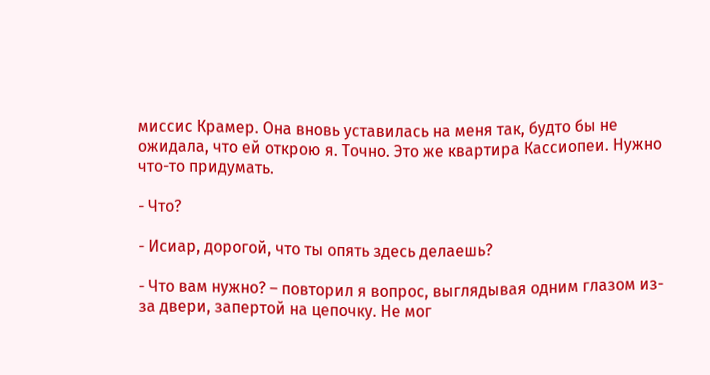миссис Крамер. Она вновь уставилась на меня так, будто бы не ожидала, что ей открою я. Точно. Это же квартира Кассиопеи. Нужно что-то придумать.

- Что?

- Исиар, дорогой, что ты опять здесь делаешь?

- Что вам нужно? – повторил я вопрос, выглядывая одним глазом из-за двери, запертой на цепочку. Не мог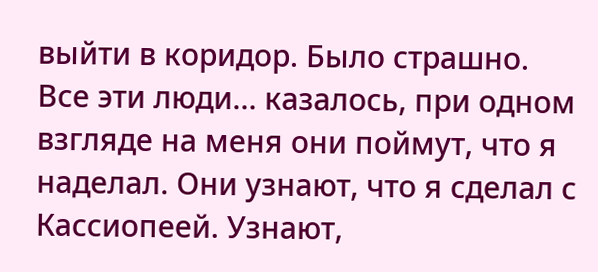выйти в коридор. Было страшно. Все эти люди… казалось, при одном взгляде на меня они поймут, что я наделал. Они узнают, что я сделал с Кассиопеей. Узнают,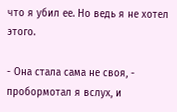что я убил ее. Но ведь я не хотел этого.

- Она стала сама не своя, - пробормотал я вслух, и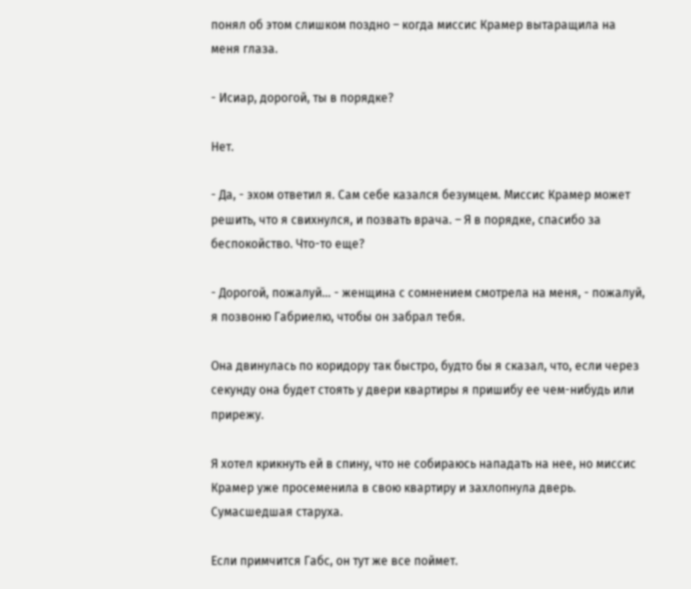понял об этом слишком поздно – когда миссис Крамер вытаращила на меня глаза.

- Исиар, дорогой, ты в порядке?

Нет.

- Да, - эхом ответил я. Сам себе казался безумцем. Миссис Крамер может решить, что я свихнулся, и позвать врача. – Я в порядке, спасибо за беспокойство. Что-то еще?

- Дорогой, пожалуй… - женщина с сомнением смотрела на меня, - пожалуй, я позвоню Габриелю, чтобы он забрал тебя.

Она двинулась по коридору так быстро, будто бы я сказал, что, если через секунду она будет стоять у двери квартиры я пришибу ее чем-нибудь или прирежу.

Я хотел крикнуть ей в спину, что не собираюсь нападать на нее, но миссис Крамер уже просеменила в свою квартиру и захлопнула дверь. Сумасшедшая старуха.

Если примчится Габс, он тут же все поймет.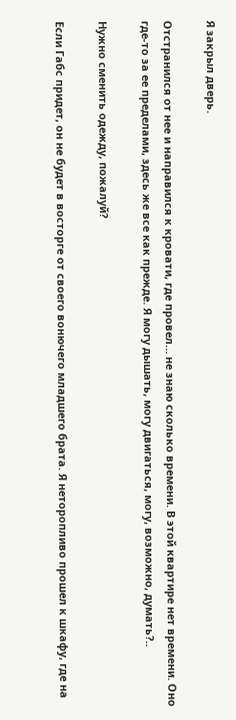Я закрыл дверь.

Отстранился от нее и направился к кровати, где провел… не знаю сколько времени. В этой квартире нет времени. Оно где-то за ее пределами, здесь же все как прежде. Я могу дышать, могу двигаться, могу, возможно, думать?..

Нужно сменить одежду, пожалуй?

Если Габс придет, он не будет в восторге от своего вонючего младшего брата. Я неторопливо прошел к шкафу, где на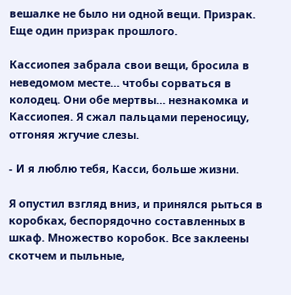вешалке не было ни одной вещи. Призрак. Еще один призрак прошлого.

Кассиопея забрала свои вещи, бросила в неведомом месте… чтобы сорваться в колодец. Они обе мертвы… незнакомка и Кассиопея. Я сжал пальцами переносицу, отгоняя жгучие слезы.

- И я люблю тебя, Касси, больше жизни.

Я опустил взгляд вниз, и принялся рыться в коробках, беспорядочно составленных в шкаф. Множество коробок. Все заклеены скотчем и пыльные,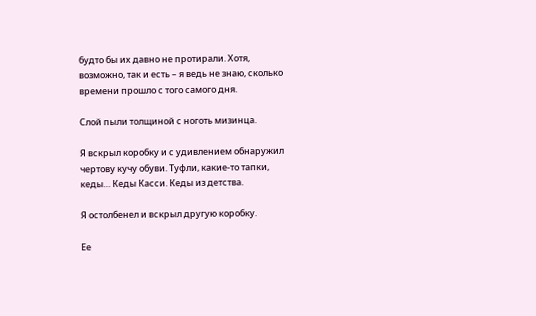будто бы их давно не протирали. Хотя, возможно, так и есть – я ведь не знаю, сколько времени прошло с того самого дня.

Слой пыли толщиной с ноготь мизинца.

Я вскрыл коробку и с удивлением обнаружил чертову кучу обуви. Туфли, какие-то тапки, кеды… Кеды Касси. Кеды из детства.

Я остолбенел и вскрыл другую коробку.

Ее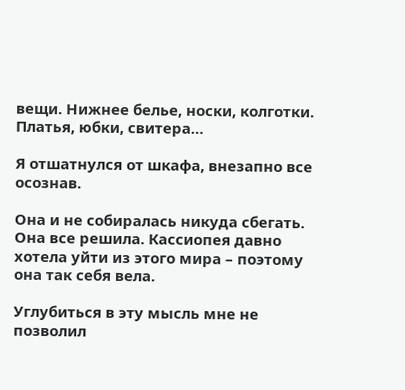вещи. Нижнее белье, носки, колготки. Платья, юбки, свитера…

Я отшатнулся от шкафа, внезапно все осознав.

Она и не собиралась никуда сбегать. Она все решила. Кассиопея давно хотела уйти из этого мира – поэтому она так себя вела.

Углубиться в эту мысль мне не позволил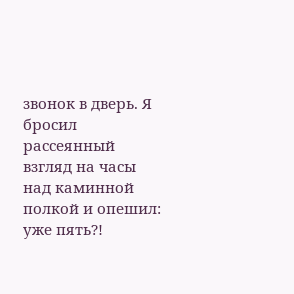звонок в дверь. Я бросил рассеянный взгляд на часы над каминной полкой и опешил: уже пять?!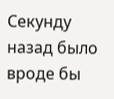Секунду назад было вроде бы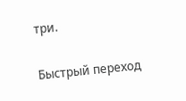три.

Быстрый переход